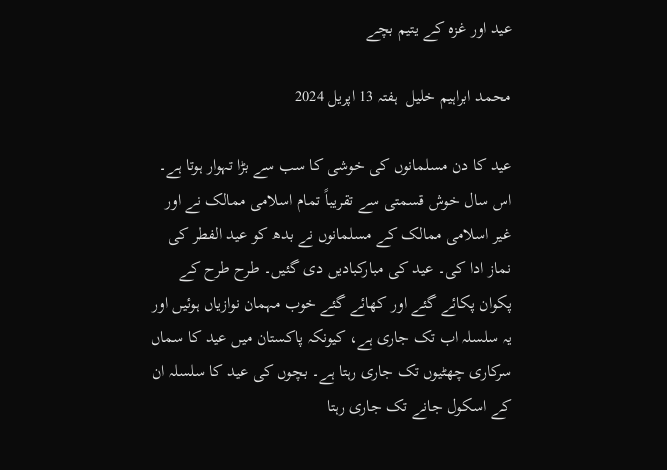عید اور غزہ کے یتیم بچے

محمد ابراہیم خلیل  ہفتہ 13 اپريل 2024

عید کا دن مسلمانوں کی خوشی کا سب سے بڑا تہوار ہوتا ہے۔ اس سال خوش قسمتی سے تقریباً تمام اسلامی ممالک نے اور غیر اسلامی ممالک کے مسلمانوں نے بدھ کو عید الفطر کی نماز ادا کی۔ عید کی مبارکبادیں دی گئیں۔ طرح طرح کے پکوان پکائے گئے اور کھائے گئے خوب مہمان نوازیاں ہوئیں اور یہ سلسلہ اب تک جاری ہے، کیونکہ پاکستان میں عید کا سماں سرکاری چھٹیوں تک جاری رہتا ہے۔ بچوں کی عید کا سلسلہ ان کے اسکول جانے تک جاری رہتا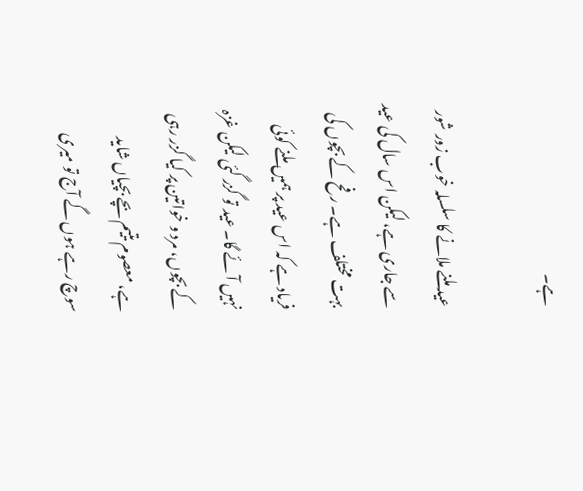ہے۔

عید ملنے ملانے کا سلسلہ خوب زور شور سے جاری ہے، لیکن اس سال کی عید بہت مختلف ہے۔ رفح کے بچوں کی فریاد ہے کہ اس عید پر ہمیں ملنے کوئی نہیں آئے گا۔ عید تو گزر گئی لیکن غزہ کے بچوں، مرد و خواتین پر کیا گزر رہی ہے، معصوم یتیم بچے بچیاں شاید سوچ رہے ہوں گے آج تو میری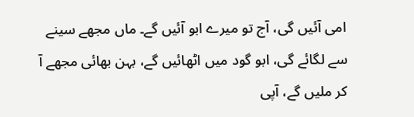امی آئیں گی، آج تو میرے ابو آئیں گے۔ ماں مجھے سینے سے لگائے گی، ابو گود میں اٹھائیں گے، بہن بھائی مجھے آ کر ملیں گے، آپی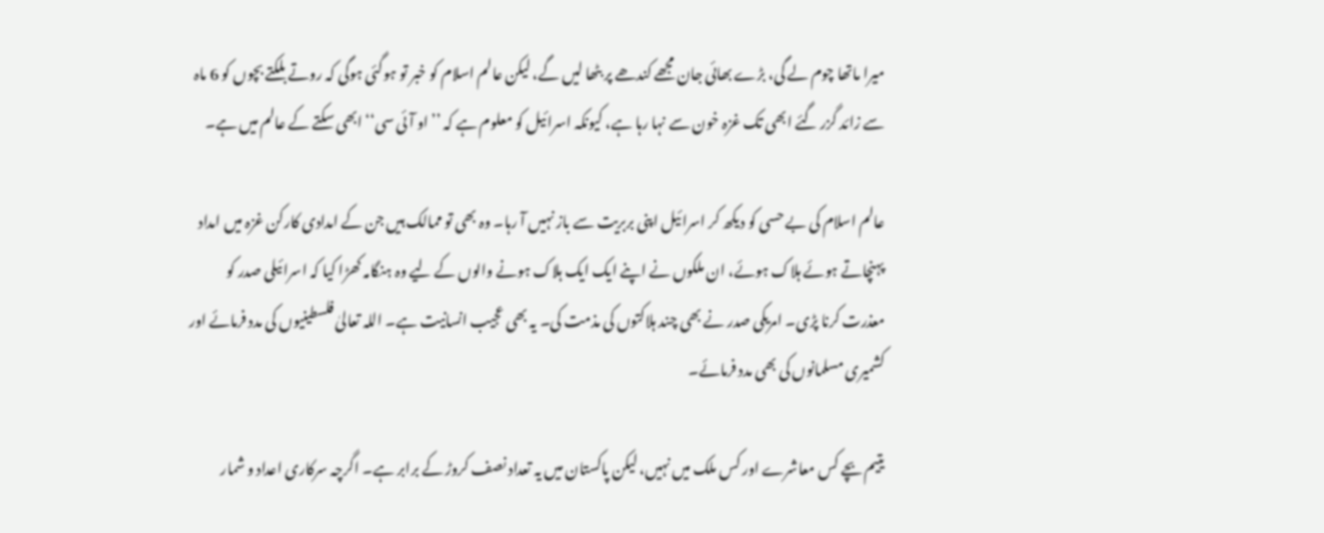میرا ماتھا چوم لے گی، بڑے بھائی جان مجھے کندھے پر بٹھا لیں گے، لیکن عالم اسلام کو خبر تو ہوگئی ہوگی کہ روتے بلکتے بچوں کو 6 ماہ سے زائد گزر گئے ابھی تک غزہ خون سے نہا رہا ہے، کیونکہ اسرائیل کو معلوم ہے کہ ’’او آئی سی‘‘ ابھی سکتے کے عالم میں ہے۔

عالم اسلام کی بے حسی کو دیکھ کر اسرائیل اپنی بربریت سے باز نہیں آ رہا۔ وہ بھی تو ممالک ہیں جن کے امدادی کارکن غزہ میں امداد پہنچاتے ہوئے ہلاک ہوئے، ان ملکوں نے اپنے ایک ایک ہلاک ہونے والوں کے لیے وہ ہنگامہ کھڑا کیا کہ اسرائیلی صدر کو معذرت کرنا پڑی۔ امریکی صدر نے بھی چند ہلاکتوں کی مذمت کی۔ یہ بھی عجیب انسانیت ہے۔ اللہ تعالیٰ فلسطینیوں کی مدد فرمائے اور کشمیری مسلمانوں کی بھی مدد فرمائے۔

یتیم بچے کس معاشرے اور کس ملک میں نہیں، لیکن پاکستان میں یہ تعداد نصف کروڑ کے برابر ہے۔ اگرچہ سرکاری اعداد و شمار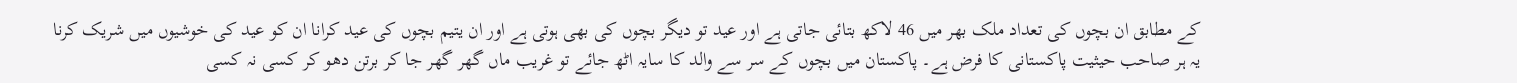کے مطابق ان بچوں کی تعداد ملک بھر میں 46 لاکھ بتائی جاتی ہے اور عید تو دیگر بچوں کی بھی ہوتی ہے اور ان یتیم بچوں کی عید کرانا ان کو عید کی خوشیوں میں شریک کرنا یہ ہر صاحب حیثیت پاکستانی کا فرض ہے۔ پاکستان میں بچوں کے سر سے والد کا سایہ اٹھ جائے تو غریب ماں گھر گھر جا کر برتن دھو کر کسی نہ کسی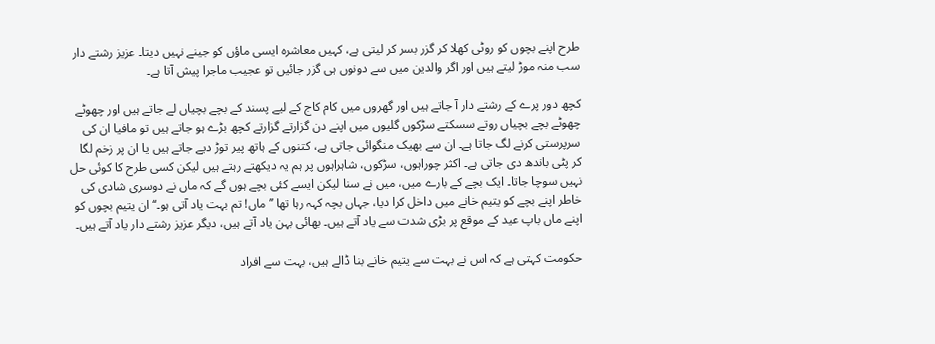طرح اپنے بچوں کو روٹی کھلا کر گزر بسر کر لیتی ہے، کہیں معاشرہ ایسی ماؤں کو جینے نہیں دیتا۔ عزیز رشتے دار سب منہ موڑ لیتے ہیں اور اگر والدین میں سے دونوں ہی گزر جائیں تو عجیب ماجرا پیش آتا ہے۔

کچھ دور پرے کے رشتے دار آ جاتے ہیں اور گھروں میں کام کاج کے لیے پسند کے بچے بچیاں لے جاتے ہیں اور چھوٹے چھوٹے بچے بچیاں روتے سسکتے سڑکوں گلیوں میں اپنے دن گزارتے گزارتے کچھ بڑے ہو جاتے ہیں تو مافیا ان کی سرپرستی کرنے لگ جاتا ہے۔ ان سے بھیک منگوائی جاتی ہے، کتنوں کے ہاتھ پیر توڑ دیے جاتے ہیں یا ان پر زخم لگا کر پٹی باندھ دی جاتی ہے۔ اکثر چوراہوں، سڑکوں، شاہراہوں پر ہم یہ دیکھتے رہتے ہیں لیکن کسی طرح کا کوئی حل نہیں سوچا جاتا۔ ایک بچے کے بارے میں، میں نے سنا لیکن ایسے کئی بچے ہوں گے کہ ماں نے دوسری شادی کی خاطر اپنے بچے کو یتیم خانے میں داخل کرا دیا، جہاں بچہ کہہ رہا تھا ’’ماں! تم بہت یاد آتی ہو۔‘‘ ان یتیم بچوں کو اپنے ماں باپ عید کے موقع پر بڑی شدت سے یاد آتے ہیں۔ بھائی بہن یاد آتے ہیں، دیگر عزیز رشتے دار یاد آتے ہیں۔

حکومت کہتی ہے کہ اس نے بہت سے یتیم خانے بنا ڈالے ہیں، بہت سے افراد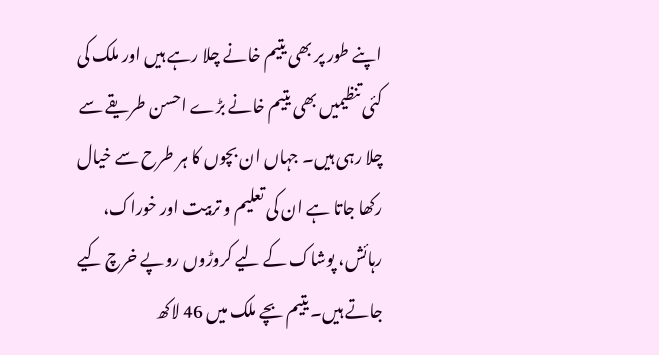اپنے طور پر بھی یتیم خانے چلا رہے ہیں اور ملک کی کئی تنظیمیں بھی یتیم خانے بڑے احسن طریقے سے چلا رہی ہیں۔ جہاں ان بچوں کا ہر طرح سے خیال رکھا جاتا ہے ان کی تعلیم و تربیت اور خوراک، رہائش، پوشاک کے لیے کروڑوں روپے خرچ کیے جاتے ہیں۔ یتیم بچے ملک میں 46 لاکھ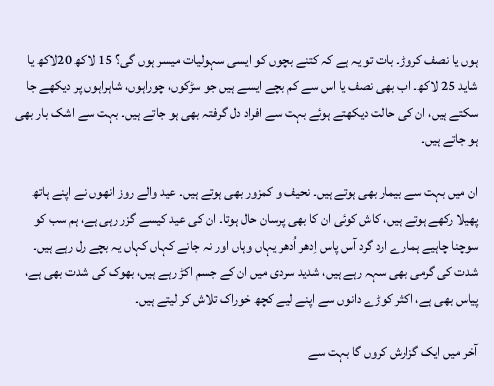ہوں یا نصف کروڑ۔ بات تو یہ ہے کہ کتنے بچوں کو ایسی سہولیات میسر ہوں گی؟ 15 لاکھ 20لاکھ یا شاید 25 لاکھ۔ اب بھی نصف یا اس سے کم بچے ایسے ہیں جو سڑکوں، چوراہوں، شاہراہوں پر دیکھے جا سکتے ہیں، ان کی حالت دیکھتے ہوئے بہت سے افراد دل گرفتہ بھی ہو جاتے ہیں۔ بہت سے اشک بار بھی ہو جاتے ہیں۔

ان میں بہت سے بیمار بھی ہوتے ہیں۔ نحیف و کمزور بھی ہوتے ہیں۔ عید والے روز انھوں نے اپنے ہاتھ پھیلا رکھے ہوتے ہیں، کاش کوئی ان کا بھی پرسان حال ہوتا۔ ان کی عید کیسے گزر رہی ہے، ہم سب کو سوچنا چاہیے ہمارے ارد گرد آس پاس اِدھر اُدھر یہاں وہاں اور نہ جانے کہاں کہاں یہ بچے رل رہے ہیں۔ شدت کی گرمی بھی سہہ رہے ہیں، شدید سردی میں ان کے جسم اکڑ رہے ہیں، بھوک کی شدت بھی ہے، پیاس بھی ہے، اکثر کوڑے دانوں سے اپنے لیے کچھ خوراک تلاش کر لیتے ہیں۔

آخر میں ایک گزارش کروں گا بہت سے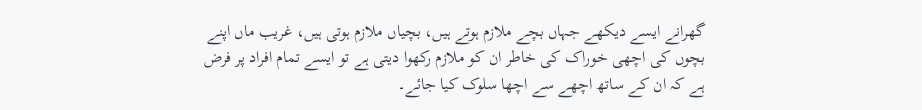گھرانے ایسے دیکھے جہاں بچے ملازم ہوتے ہیں، بچیاں ملازم ہوتی ہیں، غریب ماں اپنے بچوں کی اچھی خوراک کی خاطر ان کو ملازم رکھوا دیتی ہے تو ایسے تمام افراد پر فرض ہے کہ ان کے ساتھ اچھے سے اچھا سلوک کیا جائے۔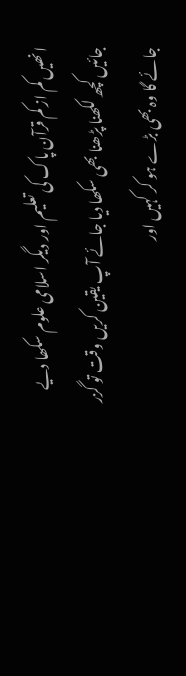انھیں کم از کم قرآن پاک کی تعلیم اور دیگر اسلامی علوم سکھا دیے جائیں کچھ لکھنا پڑھنا بھی سکھا دیا جائے آپ یقین کریں وقت تو گزر جائے گا وہ بھی بڑے ہو کر کہیں اور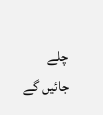چلے جائیں گے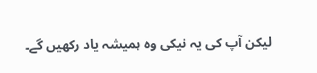لیکن آپ کی یہ نیکی وہ ہمیشہ یاد رکھیں گے۔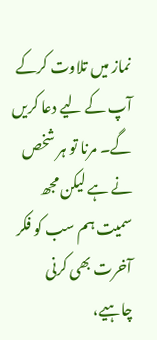نماز میں تلاوت کرکے آپ کے لیے دعا کریں گے۔ مرنا تو ہر شخص نے ہے لیکن مجھ سمیت ہم سب کو فکر آخرت بھی کرنی چاہیے،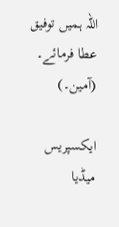اللہ ہمیں توفیق عطا فرمائے۔ (آمین۔)

ایکسپریس میڈیا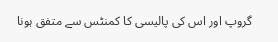گروپ اور اس کی پالیسی کا کمنٹس سے متفق ہونا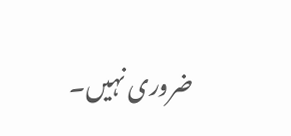ضروری نہیں۔